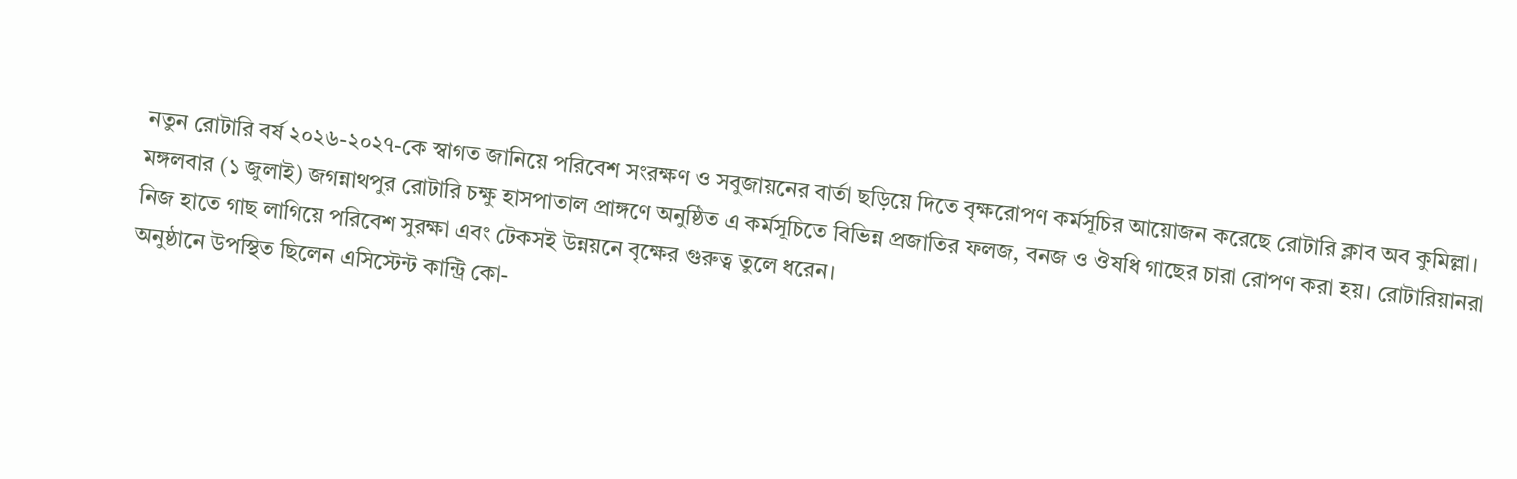নতুন রোটারি বর্ষ ২০২৬-২০২৭-কে স্বাগত জানিয়ে পরিবেশ সংরক্ষণ ও সবুজায়নের বার্তা ছড়িয়ে দিতে বৃক্ষরোপণ কর্মসূচির আয়োজন করেছে রোটারি ক্লাব অব কুমিল্লা।
মঙ্গলবার (১ জুলাই) জগন্নাথপুর রোটারি চক্ষু হাসপাতাল প্রাঙ্গণে অনুষ্ঠিত এ কর্মসূচিতে বিভিন্ন প্রজাতির ফলজ, বনজ ও ঔষধি গাছের চারা রোপণ করা হয়। রোটারিয়ানরা নিজ হাতে গাছ লাগিয়ে পরিবেশ সুরক্ষা এবং টেকসই উন্নয়নে বৃক্ষের গুরুত্ব তুলে ধরেন।
অনুষ্ঠানে উপস্থিত ছিলেন এসিস্টেন্ট কান্ট্রি কো-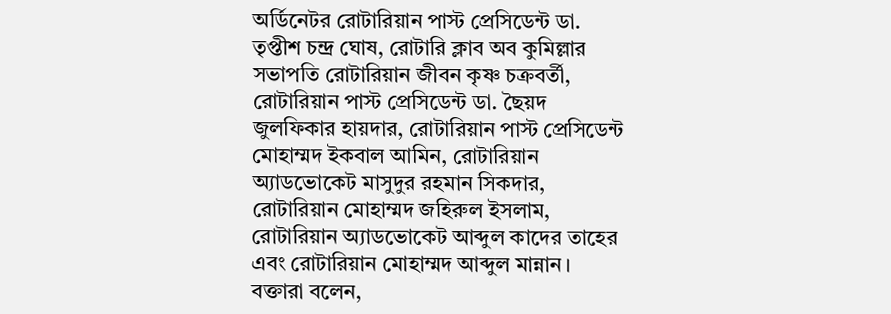অর্ডিনেটর রোটারিয়ান পাস্ট প্রেসিডেন্ট ডা. তৃপ্তীশ চন্দ্র ঘোষ, রোটারি ক্লাব অব কুমিল্লার সভাপতি রোটারিয়ান জীবন কৃষ্ণ চক্রবর্তী, রোটারিয়ান পাস্ট প্রেসিডেন্ট ডা. ছৈয়দ জুলফিকার হায়দার, রোটারিয়ান পাস্ট প্রেসিডেন্ট মোহাম্মদ ইকবাল আমিন, রোটারিয়ান অ্যাডভোকেট মাসুদুর রহমান সিকদার, রোটারিয়ান মোহাম্মদ জহিরুল ইসলাম, রোটারিয়ান অ্যাডভোকেট আব্দুল কাদের তাহের এবং রোটারিয়ান মোহাম্মদ আব্দুল মান্নান।
বক্তারা বলেন,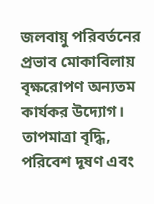জলবায়ু পরিবর্তনের প্রভাব মোকাবিলায় বৃক্ষরোপণ অন্যতম কার্যকর উদ্যোগ। তাপমাত্রা বৃদ্ধি, পরিবেশ দূষণ এবং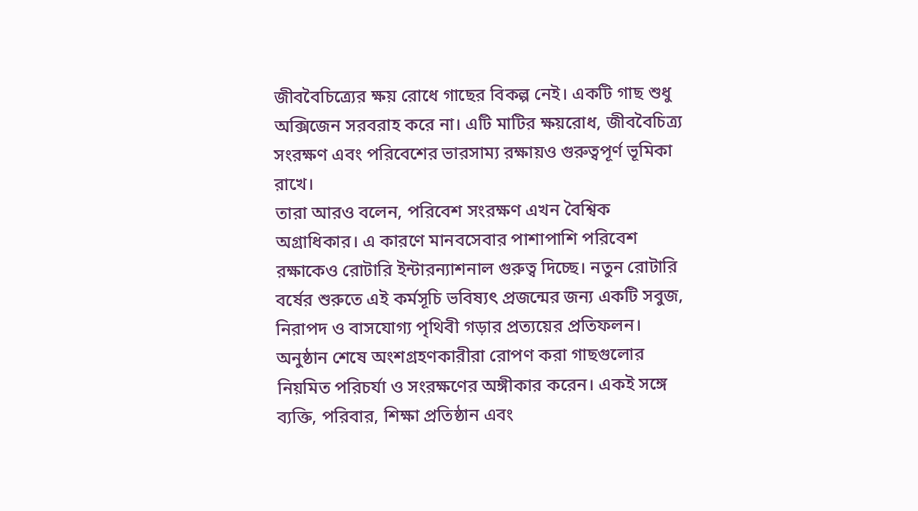জীববৈচিত্র্যের ক্ষয় রোধে গাছের বিকল্প নেই। একটি গাছ শুধু অক্সিজেন সরবরাহ করে না। এটি মাটির ক্ষয়রোধ, জীববৈচিত্র্য সংরক্ষণ এবং পরিবেশের ভারসাম্য রক্ষায়ও গুরুত্বপূর্ণ ভূমিকা রাখে।
তারা আরও বলেন, পরিবেশ সংরক্ষণ এখন বৈশ্বিক অগ্রাধিকার। এ কারণে মানবসেবার পাশাপাশি পরিবেশ রক্ষাকেও রোটারি ইন্টারন্যাশনাল গুরুত্ব দিচ্ছে। নতুন রোটারি বর্ষের শুরুতে এই কর্মসূচি ভবিষ্যৎ প্রজন্মের জন্য একটি সবুজ, নিরাপদ ও বাসযোগ্য পৃথিবী গড়ার প্রত্যয়ের প্রতিফলন।
অনুষ্ঠান শেষে অংশগ্রহণকারীরা রোপণ করা গাছগুলোর নিয়মিত পরিচর্যা ও সংরক্ষণের অঙ্গীকার করেন। একই সঙ্গে ব্যক্তি, পরিবার, শিক্ষা প্রতিষ্ঠান এবং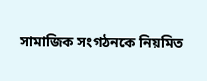সামাজিক সংগঠনকে নিয়মিত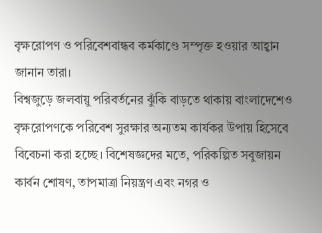বৃক্ষরোপণ ও পরিবেশবান্ধব কর্মকাণ্ডে সম্পৃক্ত হওয়ার আহ্বান জানান তারা।
বিশ্বজুড়ে জলবায়ু পরিবর্তনের ঝুঁকি বাড়তে থাকায় বাংলাদেশেও বৃক্ষরোপণকে পরিবেশ সুরক্ষার অন্যতম কার্যকর উপায় হিসেবে বিবেচনা করা হচ্ছে। বিশেষজ্ঞদের মতে, পরিকল্পিত সবুজায়ন কার্বন শোষণ, তাপমাত্রা নিয়ন্ত্রণ এবং নগর ও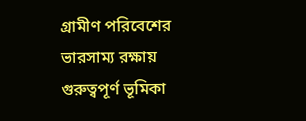গ্রামীণ পরিবেশের ভারসাম্য রক্ষায় গুরুত্বপূর্ণ ভূমিকা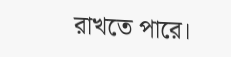রাখতে পারে।